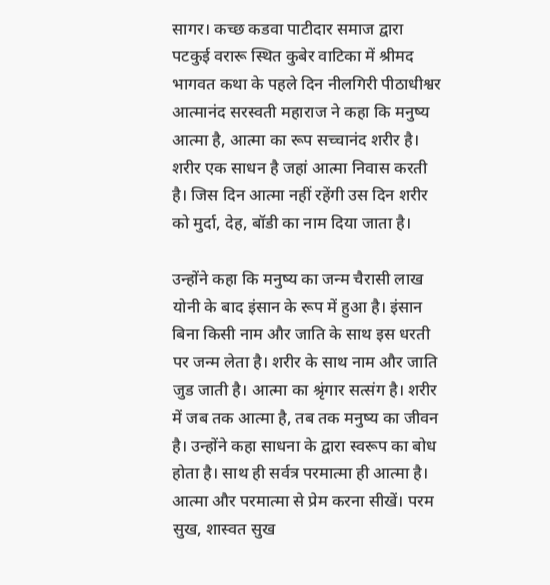सागर। कच्छ कडवा पाटीदार समाज द्वारा पटकुई वरारू स्थित कुबेर वाटिका में श्रीमद भागवत कथा के पहले दिन नीलगिरी पीठाधीश्वर आत्मानंद सरस्वती महाराज ने कहा कि मनुष्य आत्मा है, आत्मा का रूप सच्चानंद शरीर है। शरीर एक साधन है जहां आत्मा निवास करती है। जिस दिन आत्मा नहीं रहेंगी उस दिन शरीर को मुर्दा, देह, बॉडी का नाम दिया जाता है।

उन्होंने कहा कि मनुष्य का जन्म चैरासी लाख योनी के बाद इंसान के रूप में हुआ है। इंसान बिना किसी नाम और जाति के साथ इस धरती पर जन्म लेता है। शरीर के साथ नाम और जाति जुड जाती है। आत्मा का श्रृंगार सत्संग है। शरीर में जब तक आत्मा है, तब तक मनुष्य का जीवन है। उन्होंने कहा साधना के द्वारा स्वरूप का बोध होता है। साथ ही सर्वत्र परमात्मा ही आत्मा है। आत्मा और परमात्मा से प्रेम करना सीखें। परम सुख, शास्वत सुख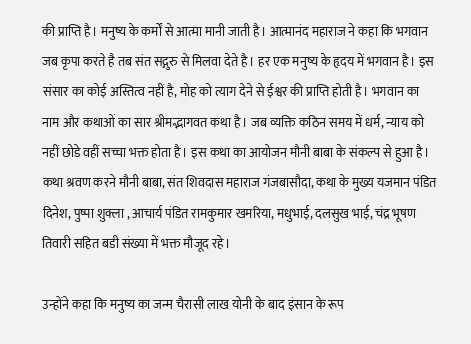की प्राप्ति है। मनुष्य के कर्मों से आत्मा मानी जाती है। आत्मानंद महाराज ने कहा कि भगवान जब कृपा करते है तब संत सद्गुरु से मिलवा देते है। हर एक मनुष्य के हृदय में भगवान है। इस संसार का कोई अस्तित्व नहीं है, मोह को त्याग देने से ईश्वर की प्राप्ति होती है। भगवान का नाम और कथाओं का सार श्रीमद्भागवत कथा है। जब व्यक्ति कठिन समय में धर्म, न्याय को नहीं छोडे वहीं सच्चा भक्त होता है। इस कथा का आयोजन मौनी बाबा के संकल्प से हुआ है। कथा श्रवण करने मौनी बाबा, संत शिवदास महाराज गंजबासौदा, कथा के मुख्य यजमान पंडित दिनेश, पुष्पा शुक्ला , आचार्य पंडित रामकुमार खमरिया, मधुभाई, दलसुख भाई, चंद्र भूषण तिवारी सहित बडी संख्या में भक्त मौजूद रहे।

उन्होंने कहा कि मनुष्य का जन्म चैरासी लाख योनी के बाद इंसान के रूप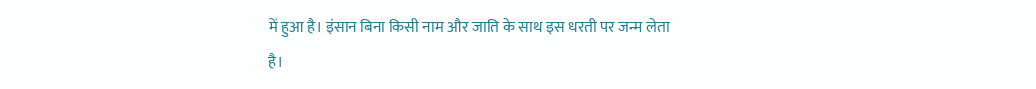में हुआ है। इंसान बिना किसी नाम और जाति के साथ इस धरती पर जन्म लेता है।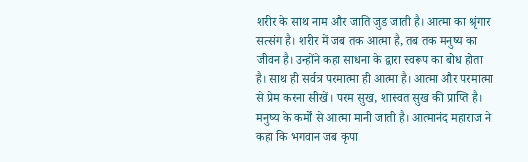शरीर के साथ नाम और जाति जुड जाती है। आत्मा का श्रृंगार सत्संग है। शरीर में जब तक आत्मा है, तब तक मनुष्य का जीवन है। उन्होंने कहा साधना के द्वारा स्वरूप का बोध होता है। साथ ही सर्वत्र परमात्मा ही आत्मा है। आत्मा और परमात्मा से प्रेम करना सीखें। परम सुख, शास्वत सुख की प्राप्ति है। मनुष्य के कर्मों से आत्मा मानी जाती है। आत्मानंद महाराज ने कहा कि भगवान जब कृपा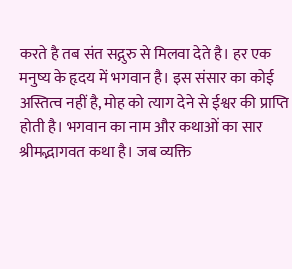करते है तब संत सद्गुरु से मिलवा देते है। हर एक मनुष्य के हृदय में भगवान है। इस संसार का कोई अस्तित्व नहीं है, मोह को त्याग देने से ईश्वर की प्राप्ति होती है। भगवान का नाम और कथाओं का सार श्रीमद्भागवत कथा है। जब व्यक्ति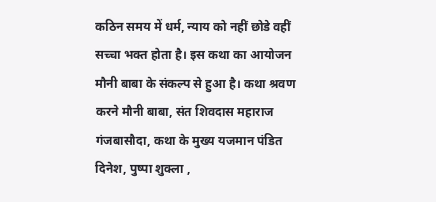कठिन समय में धर्म, न्याय को नहीं छोडे वहीं सच्चा भक्त होता है। इस कथा का आयोजन मौनी बाबा के संकल्प से हुआ है। कथा श्रवण करने मौनी बाबा, संत शिवदास महाराज गंजबासौदा, कथा के मुख्य यजमान पंडित दिनेश, पुष्पा शुक्ला ,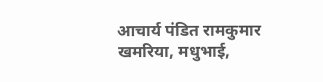आचार्य पंडित रामकुमार खमरिया, मधुभाई,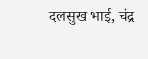दलसुख भाई, चंद्र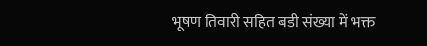भूषण तिवारी सहित बडी संख्या में भक्त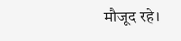मौजूद रहे।